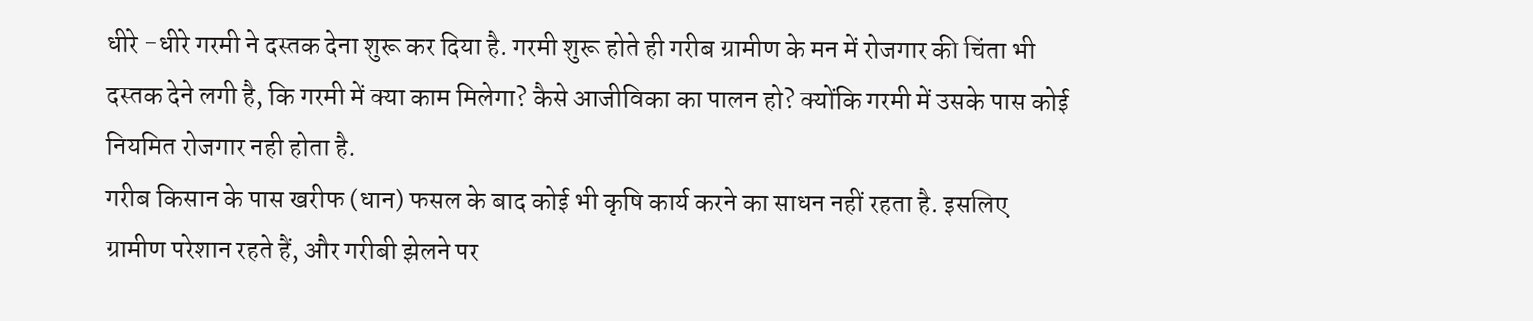धीरे -धीरे गरमी ने दस्तक देना शुरू कर दिया है. गरमी शुरू होते ही गरीब ग्रामीण के मन में रोजगार की चिंता भी दस्तक देने लगी है, कि गरमी में क्या काम मिलेगा? कैसे आजीविका का पालन हो? क्योंकि गरमी में उसके पास कोई नियमित रोजगार नही होता है.
गरीब किसान के पास खरीफ (धान) फसल के बाद कोई भी कृषि कार्य करने का साधन नहीं रहता है. इसलिए ग्रामीण परेशान रहते हैं, और गरीबी झेलने पर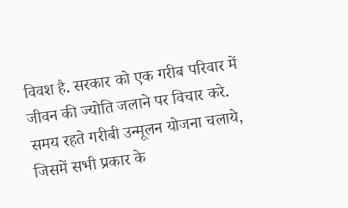विवश है. सरकार को एक गरीब परिवार में जीवन की ज्योति जलाने पर विचार करे. समय रहते गरीबी उन्मूलन योजना चलाये, जिसमें सभी प्रकार के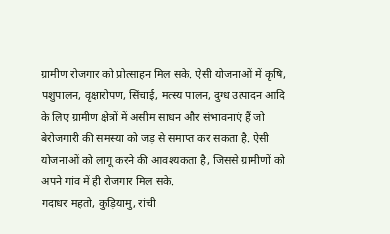ग्रामीण रोजगार को प्रोत्साहन मिल सके. ऐसी योजनाओं में कृषि, पशुपालन, वृक्षारोपण, सिंचाई, मत्स्य पालन, दुग्ध उत्पादन आदि के लिए ग्रामीण क्षेत्रों में असीम साधन और संभावनाएं हैं जो बेरोजगारी की समस्या को जड़ से समाप्त कर सकता है. ऐसी योजनाओं को लागू करने की आवश्यकता है, जिससे ग्रामीणों को अपने गांव में ही रोजगार मिल सके.
गदाधर महतो, कुड़ियामु, रांची